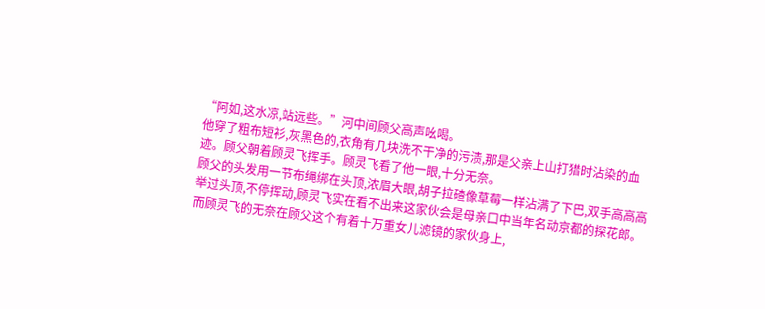“阿如,这水凉,站远些。”河中间顾父高声吆喝。
他穿了粗布短衫,灰黑色的,衣角有几块洗不干净的污渍,那是父亲上山打猎时沾染的血迹。顾父朝着顾灵飞挥手。顾灵飞看了他一眼,十分无奈。
顾父的头发用一节布绳绑在头顶,浓眉大眼,胡子拉碴像草莓一样沾满了下巴,双手高高高举过头顶,不停挥动,顾灵飞实在看不出来这家伙会是母亲口中当年名动京都的探花郎。
而顾灵飞的无奈在顾父这个有着十万重女儿滤镜的家伙身上,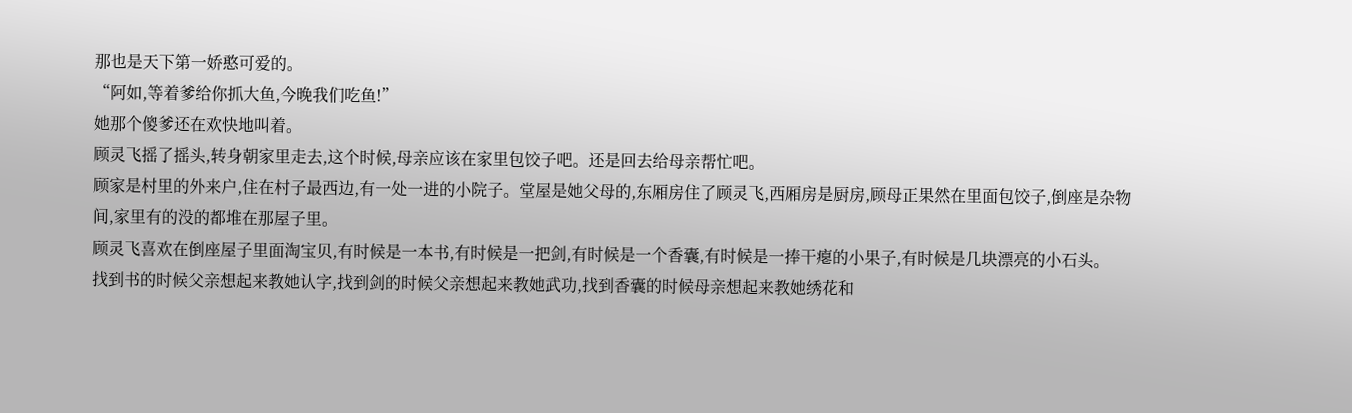那也是天下第一娇憨可爱的。
“阿如,等着爹给你抓大鱼,今晚我们吃鱼!”
她那个傻爹还在欢快地叫着。
顾灵飞摇了摇头,转身朝家里走去,这个时候,母亲应该在家里包饺子吧。还是回去给母亲帮忙吧。
顾家是村里的外来户,住在村子最西边,有一处一进的小院子。堂屋是她父母的,东厢房住了顾灵飞,西厢房是厨房,顾母正果然在里面包饺子,倒座是杂物间,家里有的没的都堆在那屋子里。
顾灵飞喜欢在倒座屋子里面淘宝贝,有时候是一本书,有时候是一把剑,有时候是一个香囊,有时候是一捧干瘪的小果子,有时候是几块漂亮的小石头。
找到书的时候父亲想起来教她认字,找到剑的时候父亲想起来教她武功,找到香囊的时候母亲想起来教她绣花和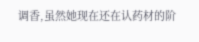调香,虽然她现在还在认药材的阶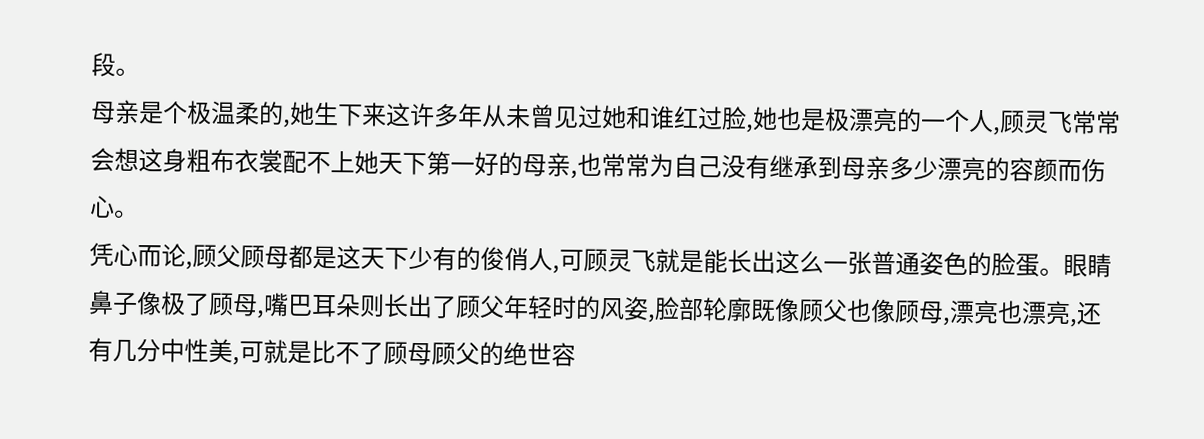段。
母亲是个极温柔的,她生下来这许多年从未曾见过她和谁红过脸,她也是极漂亮的一个人,顾灵飞常常会想这身粗布衣裳配不上她天下第一好的母亲,也常常为自己没有继承到母亲多少漂亮的容颜而伤心。
凭心而论,顾父顾母都是这天下少有的俊俏人,可顾灵飞就是能长出这么一张普通姿色的脸蛋。眼睛鼻子像极了顾母,嘴巴耳朵则长出了顾父年轻时的风姿,脸部轮廓既像顾父也像顾母,漂亮也漂亮,还有几分中性美,可就是比不了顾母顾父的绝世容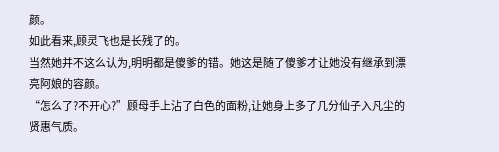颜。
如此看来,顾灵飞也是长残了的。
当然她并不这么认为,明明都是傻爹的错。她这是随了傻爹才让她没有继承到漂亮阿娘的容颜。
“怎么了?不开心?”顾母手上沾了白色的面粉,让她身上多了几分仙子入凡尘的贤惠气质。